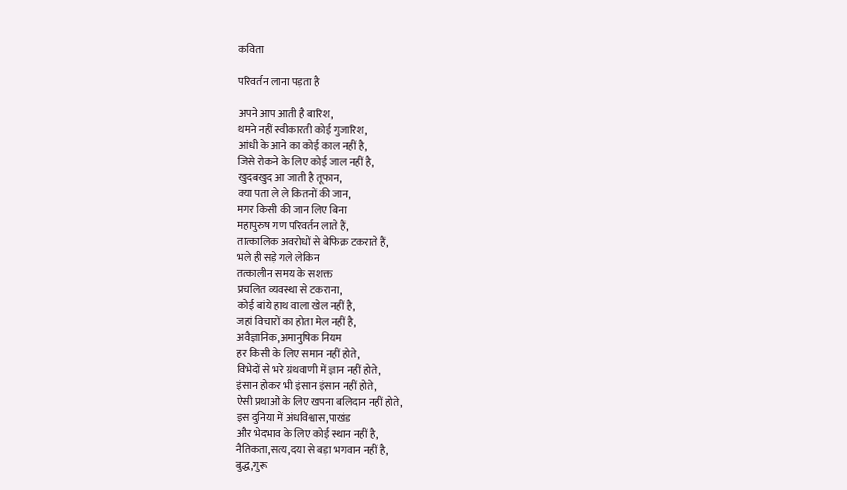कविता

परिवर्तन लाना पड़ता है

अपने आप आती है बारिश,
थमने नहीं स्वीकारती कोई गुजारिश,
आंधी के आने का कोई काल नहीं है,
जिसे रोकने के लिए कोई जाल नहीं है,
खुदबखुद आ जाती है तूफान,
क्या पता ले ले कितनों की जान,
मगर किसी की जान लिए बिना
महापुरुष गण परिवर्तन लाते हैं,
तात्कालिक अवरोधों से बेफिक्र टकराते हैं,
भले ही सड़े गले लेकिन
तत्कालीन समय के सशक्त
प्रचलित व्यवस्था से टकराना,
कोई बांये हाथ वाला खेल नहीं है,
जहां विचारों का होता मेल नहीं है,
अवैज्ञानिक,अमानुषिक नियम
हर किसी के लिए समान नहीं होते,
विभेदों से भरे ग्रंथवाणी में ज्ञान नहीं होते,
इंसान होकर भी इंसान इंसान नहीं होते,
ऐसी प्रथाओं के लिए खपना बलिदान नहीं होते,
इस दुनिया में अंधविश्वास,पाखंड
और भेदभाव के लिए कोई स्थान नहीं है,
नैतिकता,सत्य,दया से बड़ा भगवान नहीं है,
बुद्ध,गुरू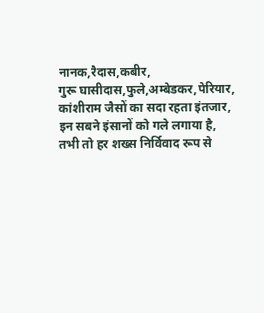नानक,रैदास,कबीर,
गुरू घासीदास,फुले,अम्बेडकर,पेरियार,
कांशीराम जैसों का सदा रहता इंतजार,
इन सबने इंसानों को गले लगाया है,
तभी तो हर शख्स निर्विवाद रूप से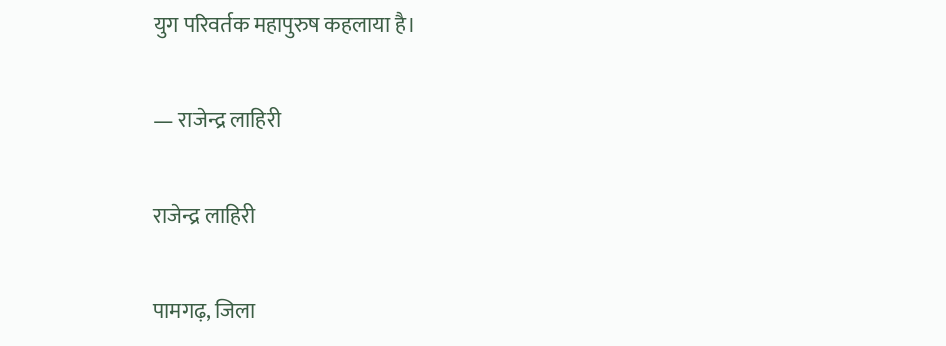युग परिवर्तक महापुरुष कहलाया है।

— राजेन्द्र लाहिरी

राजेन्द्र लाहिरी

पामगढ़, जिला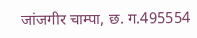जांजगीर चाम्पा, छ. ग.495554